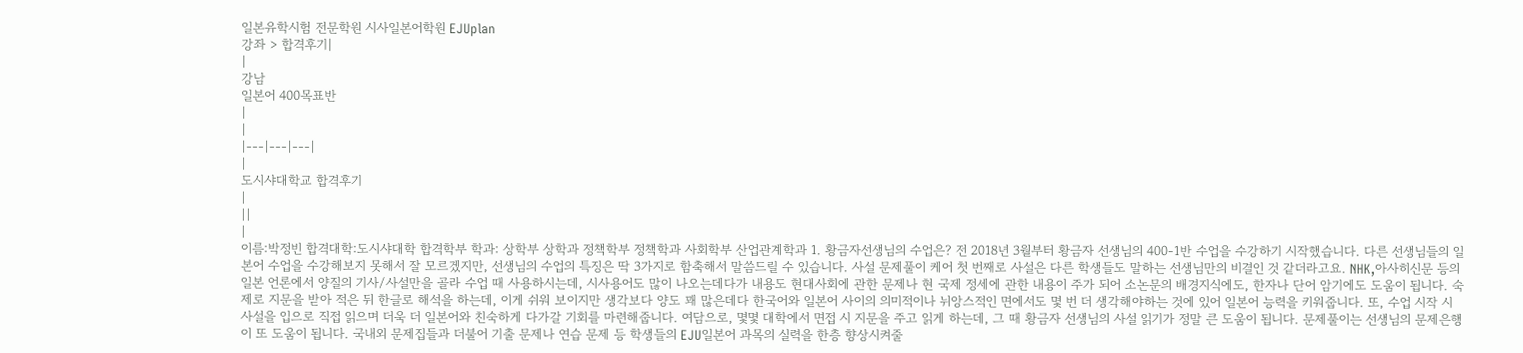일본유학시험 전문학원 시사일본어학원 EJUplan
강좌 > 합격후기|
|
강남
일본어 400목표반
|
|
|---|---|---|
|
도시샤대학교 합격후기
|
||
|
이름:박정빈 합격대학:도시샤대학 합격학부 학과: 상학부 상학과 정책학부 정책학과 사회학부 산업관계학과 1. 황금자선생님의 수업은? 전 2018년 3월부터 황금자 선생님의 400-1반 수업을 수강하기 시작했습니다. 다른 선생님들의 일본어 수업을 수강해보지 못해서 잘 모르겠지만, 선생님의 수업의 특징은 딱 3가지로 함축해서 말씀드릴 수 있습니다. 사설 문제풀이 케어 첫 번째로 사설은 다른 학생들도 말하는 선생님만의 비결인 것 같더라고요. NHK,아사히신문 등의 일본 언론에서 양질의 기사/사설만을 골라 수업 때 사용하시는데, 시사용어도 많이 나오는데다가 내용도 현대사회에 관한 문제나 현 국제 정세에 관한 내용이 주가 되어 소논문의 배경지식에도, 한자나 단어 암기에도 도움이 됩니다. 숙제로 지문을 받아 적은 뒤 한글로 해석을 하는데, 이게 쉬워 보이지만 생각보다 양도 꽤 많은데다 한국어와 일본어 사이의 의미적이나 뉘앙스적인 면에서도 몇 번 더 생각해야하는 것에 있어 일본어 능력을 키워줍니다. 또, 수업 시작 시 사설을 입으로 직접 읽으며 더욱 더 일본어와 친숙하게 다가갈 기회를 마련해줍니다. 여담으로, 몇몇 대학에서 면접 시 지문을 주고 읽게 하는데, 그 때 황금자 선생님의 사설 읽기가 정말 큰 도움이 됩니다. 문제풀이는 선생님의 문제은행이 또 도움이 됩니다. 국내외 문제집들과 더불어 기출 문제나 연습 문제 등 학생들의 EJU일본어 과목의 실력을 한층 향상시켜줄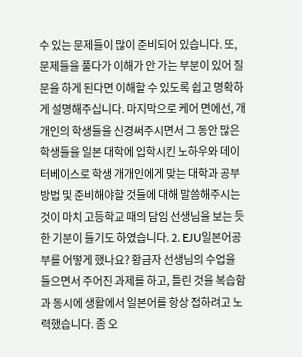수 있는 문제들이 많이 준비되어 있습니다. 또, 문제들을 풀다가 이해가 안 가는 부분이 있어 질문을 하게 된다면 이해할 수 있도록 쉽고 명확하게 설명해주십니다. 마지막으로 케어 면에선, 개개인의 학생들을 신경써주시면서 그 동안 많은 학생들을 일본 대학에 입학시킨 노하우와 데이터베이스로 학생 개개인에게 맞는 대학과 공부 방법 및 준비해야할 것들에 대해 말씀해주시는 것이 마치 고등학교 때의 담임 선생님을 보는 듯 한 기분이 들기도 하였습니다. 2. EJU일본어공부를 어떻게 했나요? 황금자 선생님의 수업을 들으면서 주어진 과제를 하고, 틀린 것을 복습함과 동시에 생활에서 일본어를 항상 접하려고 노력했습니다. 좀 오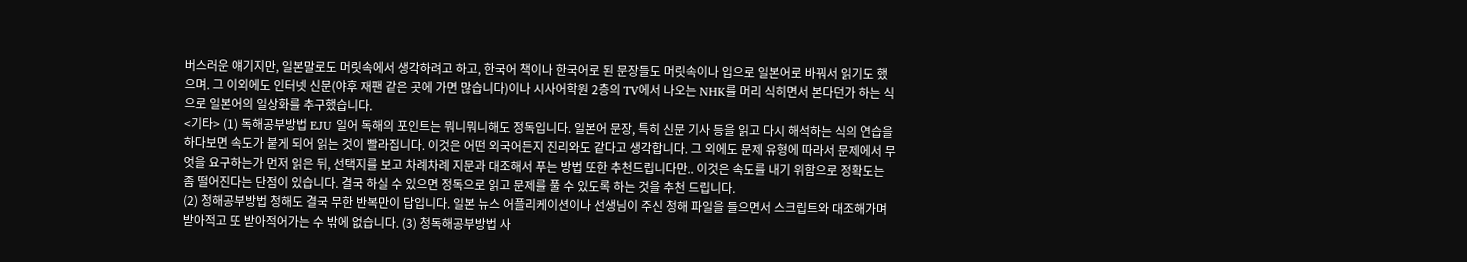버스러운 얘기지만, 일본말로도 머릿속에서 생각하려고 하고, 한국어 책이나 한국어로 된 문장들도 머릿속이나 입으로 일본어로 바꿔서 읽기도 했으며. 그 이외에도 인터넷 신문(야후 재팬 같은 곳에 가면 많습니다)이나 시사어학원 2층의 TV에서 나오는 NHK를 머리 식히면서 본다던가 하는 식으로 일본어의 일상화를 추구했습니다.
<기타> (1) 독해공부방법 EJU 일어 독해의 포인트는 뭐니뭐니해도 정독입니다. 일본어 문장, 특히 신문 기사 등을 읽고 다시 해석하는 식의 연습을 하다보면 속도가 붙게 되어 읽는 것이 빨라집니다. 이것은 어떤 외국어든지 진리와도 같다고 생각합니다. 그 외에도 문제 유형에 따라서 문제에서 무엇을 요구하는가 먼저 읽은 뒤, 선택지를 보고 차례차례 지문과 대조해서 푸는 방법 또한 추천드립니다만.. 이것은 속도를 내기 위함으로 정확도는 좀 떨어진다는 단점이 있습니다. 결국 하실 수 있으면 정독으로 읽고 문제를 풀 수 있도록 하는 것을 추천 드립니다.
(2) 청해공부방법 청해도 결국 무한 반복만이 답입니다. 일본 뉴스 어플리케이션이나 선생님이 주신 청해 파일을 들으면서 스크립트와 대조해가며 받아적고 또 받아적어가는 수 밖에 없습니다. (3) 청독해공부방법 사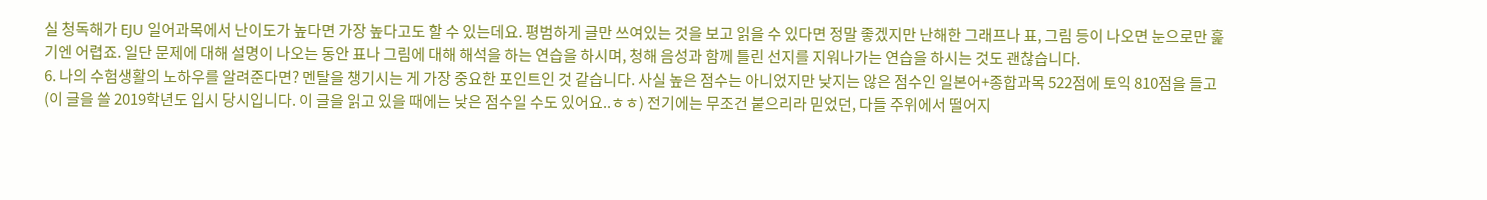실 청독해가 EJU 일어과목에서 난이도가 높다면 가장 높다고도 할 수 있는데요. 평범하게 글만 쓰여있는 것을 보고 읽을 수 있다면 정말 좋겠지만 난해한 그래프나 표, 그림 등이 나오면 눈으로만 훑기엔 어렵죠. 일단 문제에 대해 설명이 나오는 동안 표나 그림에 대해 해석을 하는 연습을 하시며, 청해 음성과 함께 틀린 선지를 지워나가는 연습을 하시는 것도 괜찮습니다.
6. 나의 수험생활의 노하우를 알려준다면? 멘탈을 챙기시는 게 가장 중요한 포인트인 것 같습니다. 사실 높은 점수는 아니었지만 낮지는 않은 점수인 일본어+종합과목 522점에 토익 810점을 들고 (이 글을 쓸 2019학년도 입시 당시입니다. 이 글을 읽고 있을 때에는 낮은 점수일 수도 있어요..ㅎㅎ) 전기에는 무조건 붙으리라 믿었던, 다들 주위에서 떨어지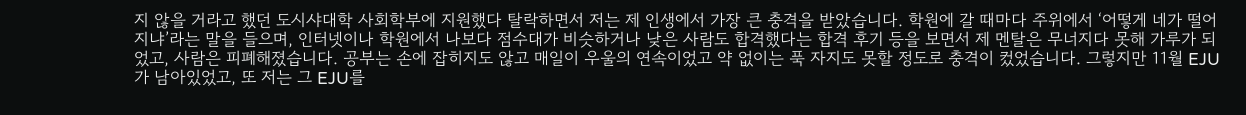지 않을 거라고 했던 도시샤대학 사회학부에 지원했다 탈락하면서 저는 제 인생에서 가장 큰 충격을 받았습니다. 학원에 갈 때마다 주위에서 ‘어떻게 네가 떨어지냐’라는 말을 들으며, 인터넷이나 학원에서 나보다 점수대가 비슷하거나 낮은 사람도 합격했다는 합격 후기 등을 보면서 제 멘탈은 무너지다 못해 가루가 되었고, 사람은 피폐해졌습니다. 공부는 손에 잡히지도 않고 매일이 우울의 연속이었고 약 없이는 푹 자지도 못할 정도로 충격이 컸었습니다. 그렇지만 11월 EJU가 남아있었고, 또 저는 그 EJU를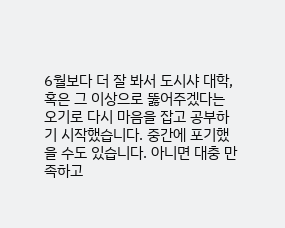6월보다 더 잘 봐서 도시샤 대학, 혹은 그 이상으로 뚫어주겠다는 오기로 다시 마음을 잡고 공부하기 시작했습니다. 중간에 포기했을 수도 있습니다. 아니면 대충 만족하고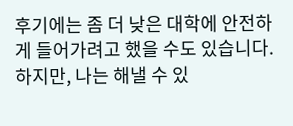후기에는 좀 더 낮은 대학에 안전하게 들어가려고 했을 수도 있습니다. 하지만, 나는 해낼 수 있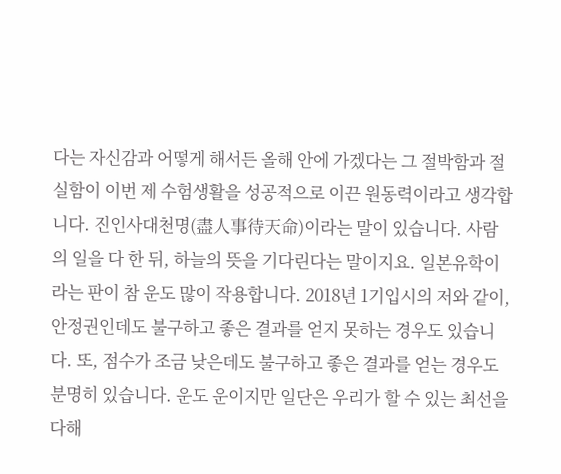다는 자신감과 어떻게 해서든 올해 안에 가겠다는 그 절박함과 절실함이 이번 제 수험생활을 성공적으로 이끈 원동력이라고 생각합니다. 진인사대천명(盡人事待天命)이라는 말이 있습니다. 사람의 일을 다 한 뒤, 하늘의 뜻을 기다린다는 말이지요. 일본유학이라는 판이 참 운도 많이 작용합니다. 2018년 1기입시의 저와 같이, 안정권인데도 불구하고 좋은 결과를 얻지 못하는 경우도 있습니다. 또, 점수가 조금 낮은데도 불구하고 좋은 결과를 얻는 경우도 분명히 있습니다. 운도 운이지만 일단은 우리가 할 수 있는 최선을 다해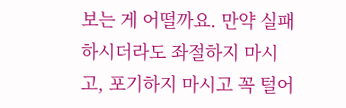보는 게 어떨까요. 만약 실패하시더라도 좌절하지 마시고, 포기하지 마시고 꼭 털어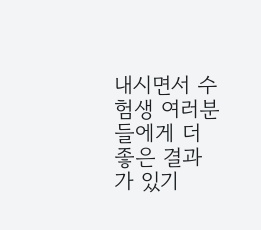내시면서 수험생 여러분들에게 더 좋은 결과가 있기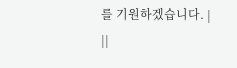를 기원하겠습니다. |
||